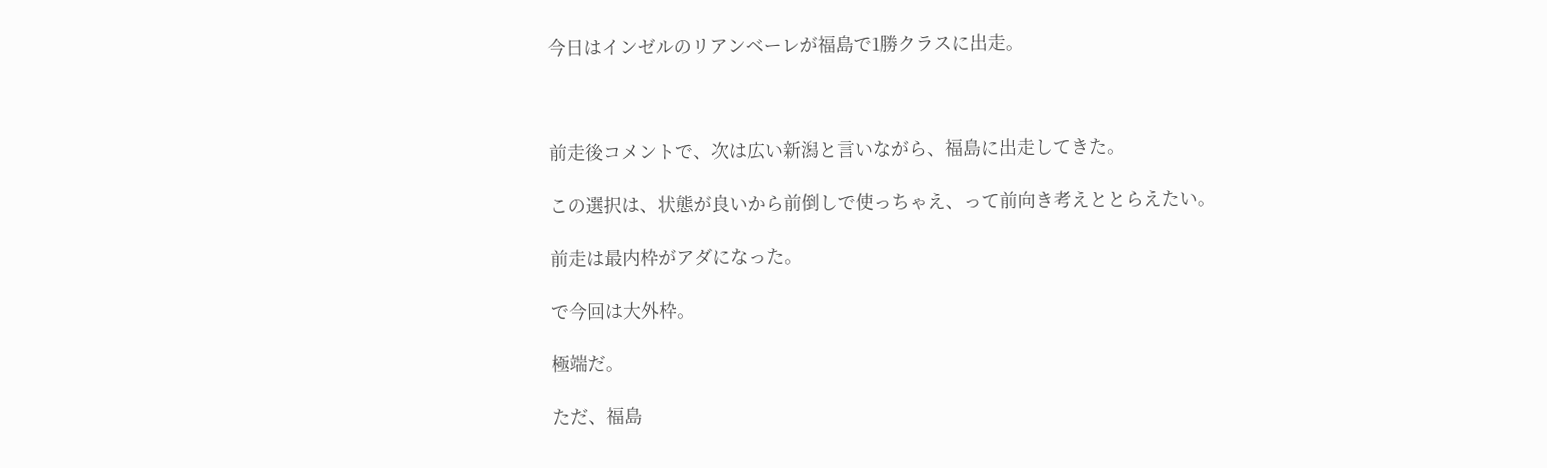今日はインゼルのリアンベーレが福島で1勝クラスに出走。



前走後コメントで、次は広い新潟と言いながら、福島に出走してきた。

この選択は、状態が良いから前倒しで使っちゃえ、って前向き考えととらえたい。

前走は最内枠がアダになった。

で今回は大外枠。

極端だ。

ただ、福島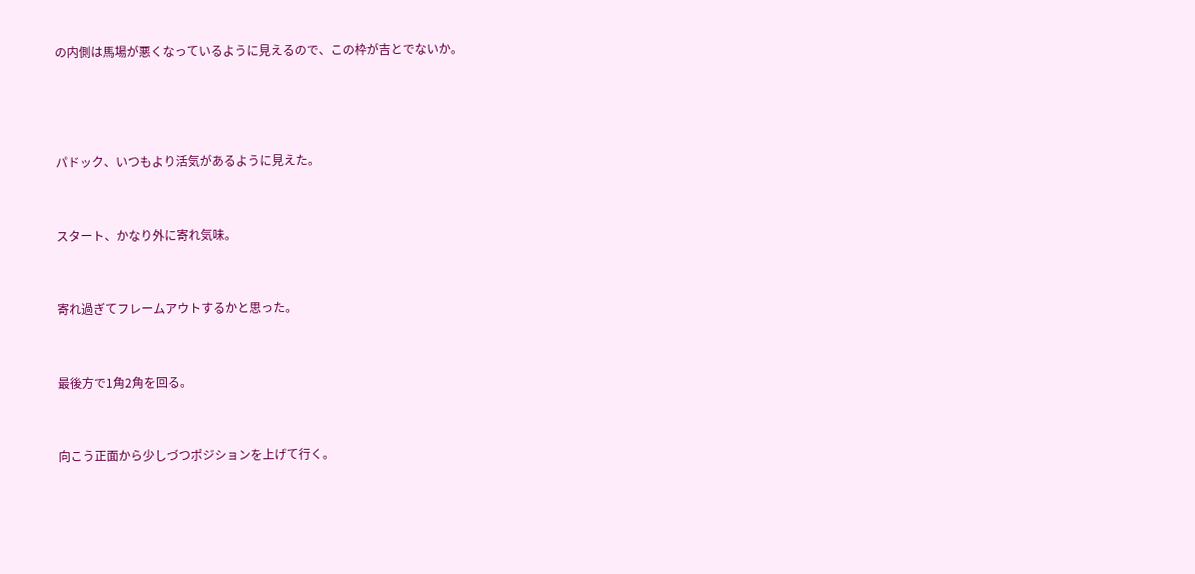の内側は馬場が悪くなっているように見えるので、この枠が吉とでないか。





パドック、いつもより活気があるように見えた。



スタート、かなり外に寄れ気味。



寄れ過ぎてフレームアウトするかと思った。



最後方で1角2角を回る。



向こう正面から少しづつポジションを上げて行く。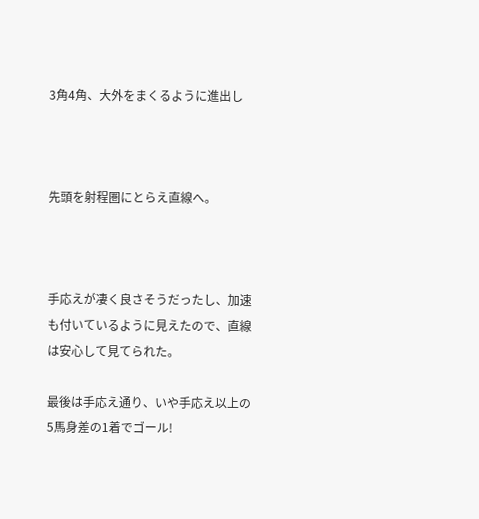3角4角、大外をまくるように進出し



先頭を射程圏にとらえ直線へ。



手応えが凄く良さそうだったし、加速も付いているように見えたので、直線は安心して見てられた。

最後は手応え通り、いや手応え以上の5馬身差の1着でゴール!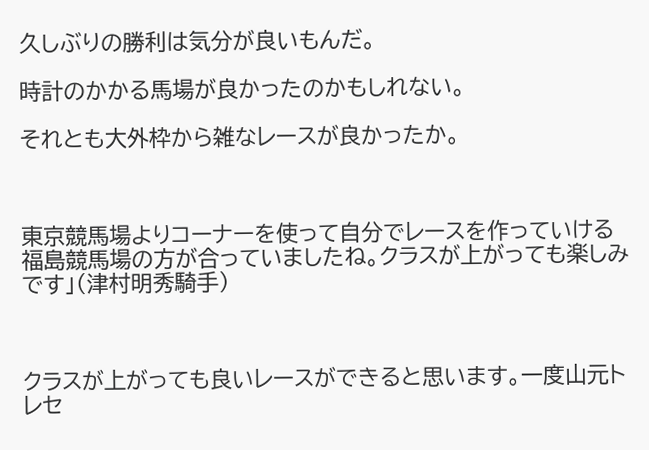久しぶりの勝利は気分が良いもんだ。

時計のかかる馬場が良かったのかもしれない。

それとも大外枠から雑なレースが良かったか。



東京競馬場よりコーナーを使って自分でレースを作っていける福島競馬場の方が合っていましたね。クラスが上がっても楽しみです」(津村明秀騎手)



クラスが上がっても良いレースができると思います。一度山元トレセ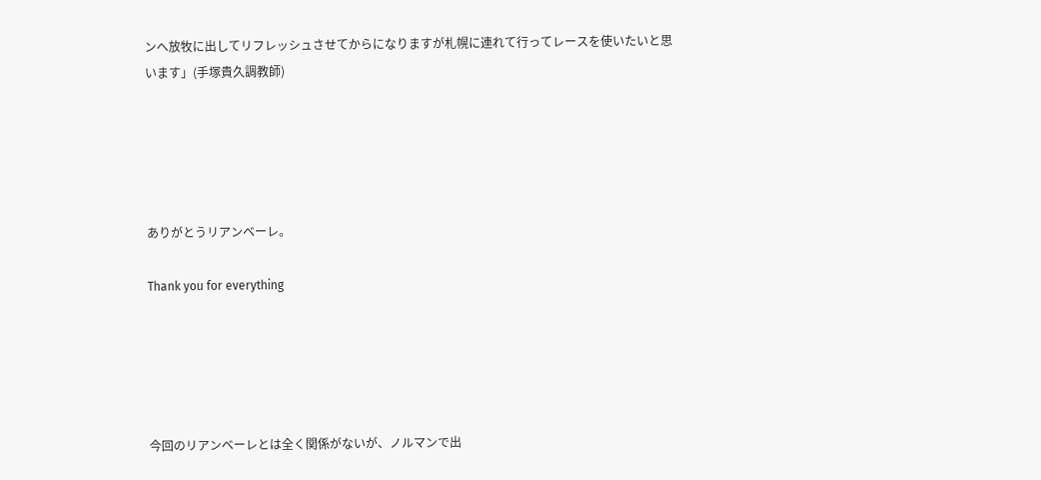ンへ放牧に出してリフレッシュさせてからになりますが札幌に連れて行ってレースを使いたいと思います」(手塚貴久調教師)





ありがとうリアンベーレ。

Thank you for everything





今回のリアンベーレとは全く関係がないが、ノルマンで出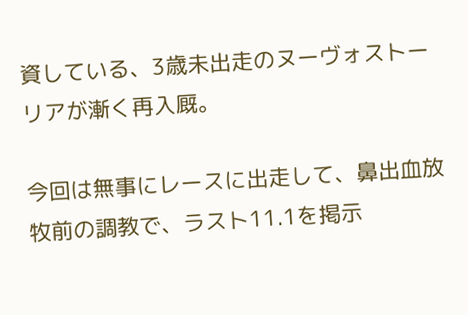資している、3歳未出走のヌーヴォストーリアが漸く再入厩。

今回は無事にレースに出走して、鼻出血放牧前の調教で、ラスト11.1を掲示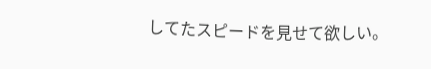してたスピードを見せて欲しい。